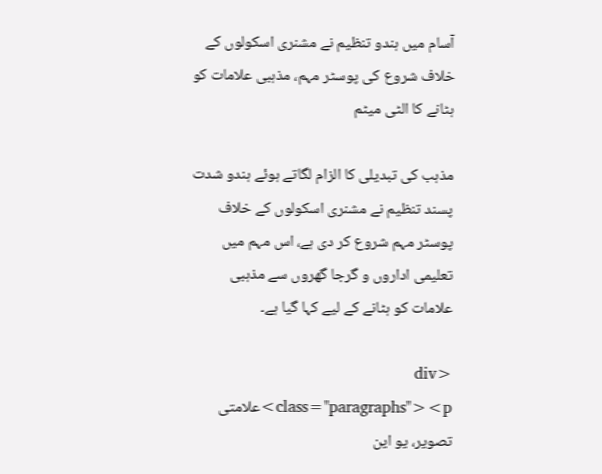آسام میں ہندو تنظیم نے مشنری اسکولوں کے خلاف شروع کی پوسٹر مہم، مذہبی علامات کو ہٹانے کا الٹی میٹم

مذہب کی تبدیلی کا الزام لگاتے ہوئے ہندو شدت پسند تنظیم نے مشنری اسکولوں کے خلاف پوسٹر مہم شروع کر دی ہے، اس مہم میں تعلیمی اداروں و گرجا گھروں سے مذہبی علامات کو ہٹانے کے لیے کہا گیا ہے۔

<div class="paragraphs"><p>علامتی تصویر، یو این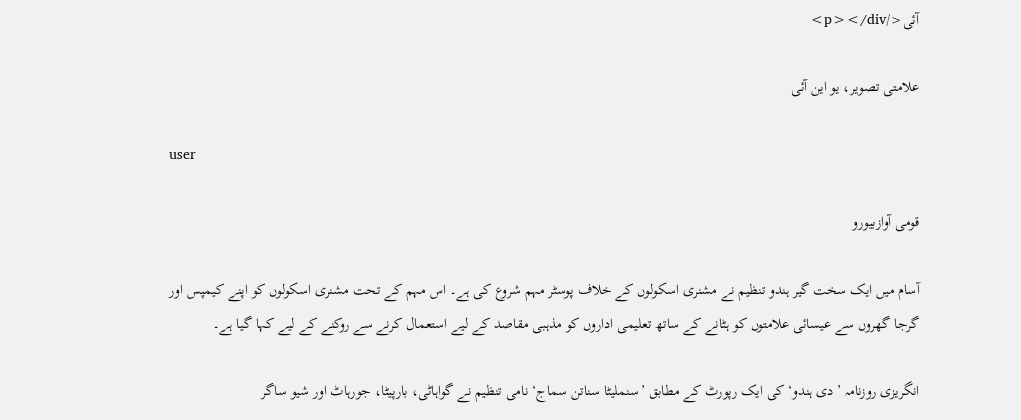آئی</p></div>

علامتی تصویر، یو این آئی

user

قومی آوازبیورو

آسام میں ایک سخت گیر ہندو تنظیم نے مشنری اسکولوں کے خلاف پوسٹر مہم شروع کی ہے۔ اس مہم کے تحت مشنری اسکولوں کو اپنے کیمپس اور گرجا گھروں سے عیسائی علامتوں کو ہٹانے کے ساتھ تعلیمی اداروں کو مذہبی مقاصد کے لیے استعمال کرنے سے روکنے کے لیے کہا گیا ہے۔

انگریزی روزنامہ ’دی ہندو‘ کی ایک رپورٹ کے مطابق ’سنملیٹا سناتن سماج‘ نامی تنظیم نے گواہاٹی، بارپیٹا، جورہاٹ اور شیو ساگر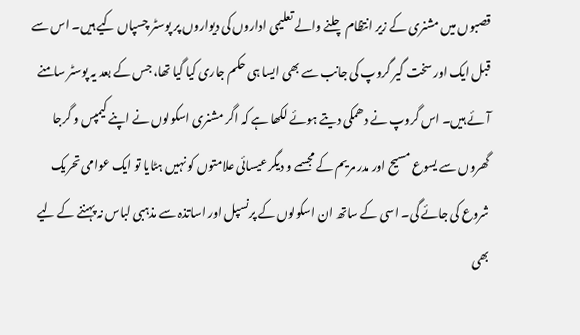قصبوں میں مشنری کے زیر انتظام چلنے والے تعلیمی اداروں کی دیواروں پر پوسٹر چسپاں کیے ہیں۔ اس سے قبل ایک اور سخت گیر گروپ کی جانب سے بھی ایسا ہی حکم جاری کیا گیا تھا، جس کے بعد یہ پوسٹر سامنے آئے ہیں۔ اس گروپ نے دھمکی دیتے ہوئے لکھا ہے کہ اگر مشنری اسکولوں نے اپنے کیمپس و گرجا گھروں سے یسوع مسیح اور مدر مریم کے مجسمے و دیگر عیسائی علامتوں کو نہیں ہٹایا تو ایک عوامی تحریک شروع کی جائے گی۔ اسی کے ساتھ ان اسکولوں کے پرنسپل اور اساتذہ سے مذہبی لباس نہ پہننے کے لیے بھی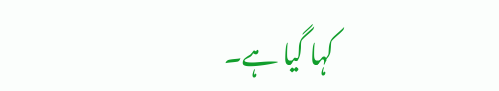کہا گیا ہے۔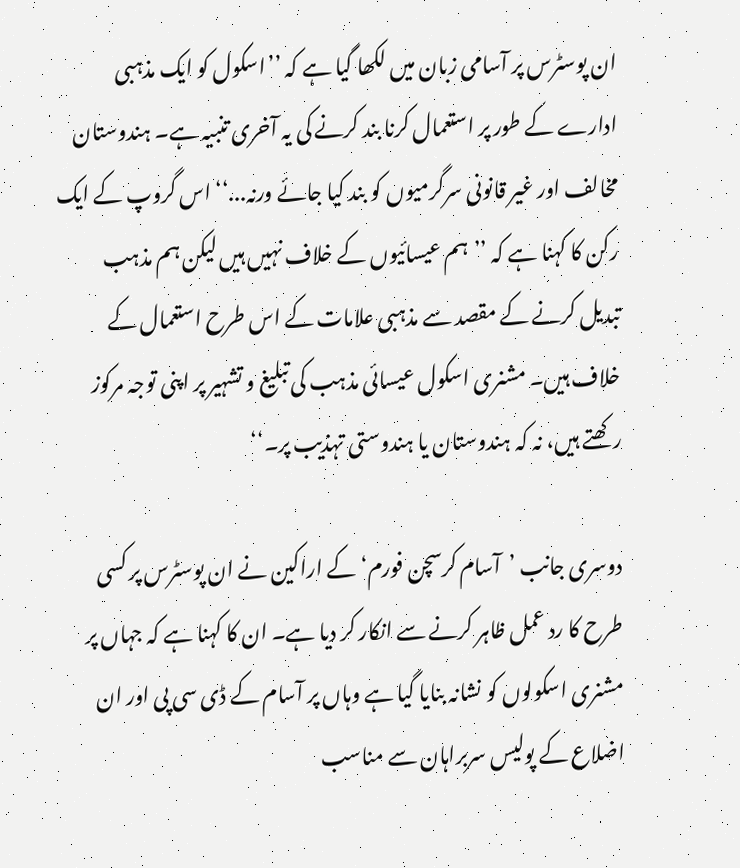ان پوسٹرس پر آسامی زبان میں لکھا گیا ہے کہ ’’اسکول کو ایک مذہبی ادارے کے طور پر استعمال کرنا بند کرنے کی یہ آخری تنبیہ ہے۔ ہندوستان مخالف اور غیر قانونی سرگرمیوں کو بند کیا جائے ورنہ...‘‘ اس گروپ کے ایک رکن کا کہنا ہے کہ ’’ہم عیسائیوں کے خلاف نہیں ہیں لیکن ہم مذہب تبدیل کرنے کے مقصد سے مذہبی علامات کے اس طرح استعمال کے خلاف ہیں۔ مشنری اسکول عیسائی مذہب کی تبلیغ و تشہیر پر اپنی توجہ مرکوز رکھتے ہیں، نہ کہ ہندوستان یا ہندوستی تہذیب پر۔‘‘

دوسری جانب ’آسام کرسچن فورم‘ کے اراکین نے ان پوسٹرس پر کسی طرح کا رد عمل ظاہر کرنے سے انکار کر دیا ہے۔ ان کا کہنا ہے کہ جہاں پر مشنری اسکولوں کو نشانہ بنایا گیا ہے وہاں پر آسام کے ڈی سی پی اور ان اضلاع کے پولیس سربراہان سے مناسب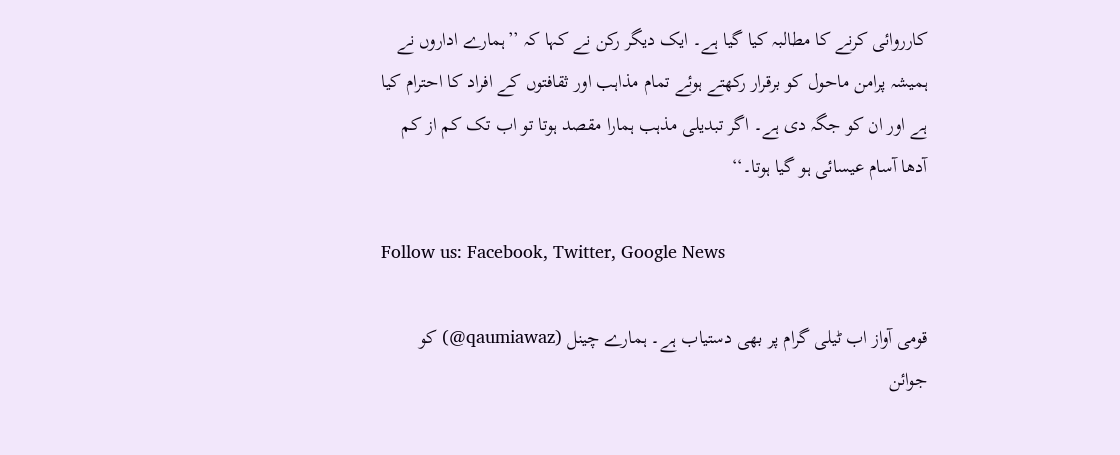کارروائی کرنے کا مطالبہ کیا گیا ہے۔ ایک دیگر رکن نے کہا کہ ’’ہمارے اداروں نے ہمیشہ پرامن ماحول کو برقرار رکھتے ہوئے تمام مذاہب اور ثقافتوں کے افراد کا احترام کیا ہے اور ان کو جگہ دی ہے۔ اگر تبدیلی مذہب ہمارا مقصد ہوتا تو اب تک کم از کم آدھا آسام عیسائی ہو گیا ہوتا۔‘‘

Follow us: Facebook, Twitter, Google News

قومی آواز اب ٹیلی گرام پر بھی دستیاب ہے۔ ہمارے چینل (qaumiawaz@) کو جوائن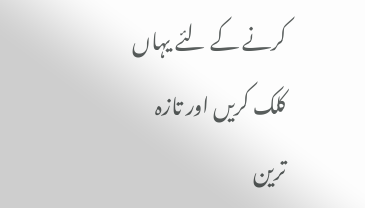کرنے کے لئے یہاں کلک کریں اور تازہ ترین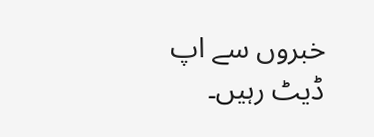خبروں سے اپ ڈیٹ رہیں۔